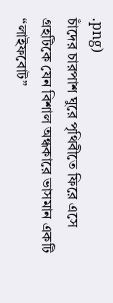.png)
চাঁদের চারপাশ ঘুরে পৃথিবীতে ফিরে এসে গ্রহটিকে যেন বিশাল অন্ধকারে ভাসমান একটি “লাইফবোট”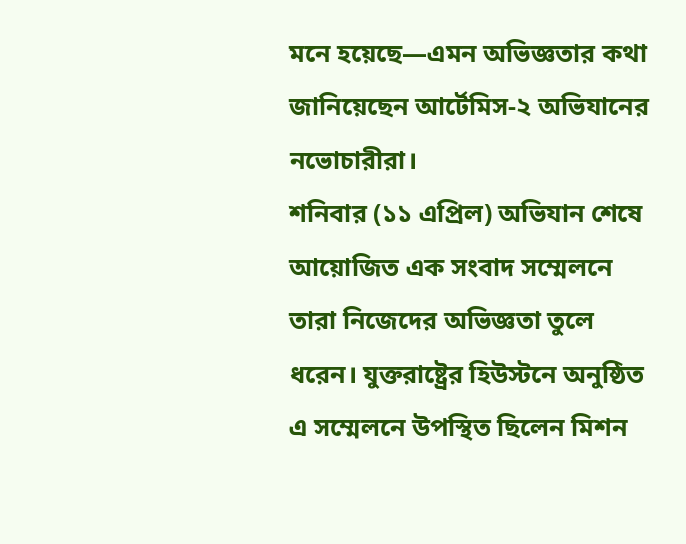মনে হয়েছে—এমন অভিজ্ঞতার কথা জানিয়েছেন আর্টেমিস-২ অভিযানের নভোচারীরা।
শনিবার (১১ এপ্রিল) অভিযান শেষে আয়োজিত এক সংবাদ সম্মেলনে তারা নিজেদের অভিজ্ঞতা তুলে ধরেন। যুক্তরাষ্ট্রের হিউস্টনে অনুষ্ঠিত এ সম্মেলনে উপস্থিত ছিলেন মিশন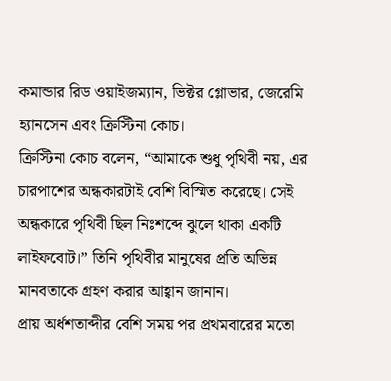কমান্ডার রিড ওয়াইজম্যান, ভিক্টর গ্লোভার, জেরেমি হ্যানসেন এবং ক্রিস্টিনা কোচ।
ক্রিস্টিনা কোচ বলেন, “আমাকে শুধু পৃথিবী নয়, এর চারপাশের অন্ধকারটাই বেশি বিস্মিত করেছে। সেই অন্ধকারে পৃথিবী ছিল নিঃশব্দে ঝুলে থাকা একটি লাইফবোট।” তিনি পৃথিবীর মানুষের প্রতি অভিন্ন মানবতাকে গ্রহণ করার আহ্বান জানান।
প্রায় অর্ধশতাব্দীর বেশি সময় পর প্রথমবারের মতো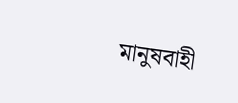মানুষবাহী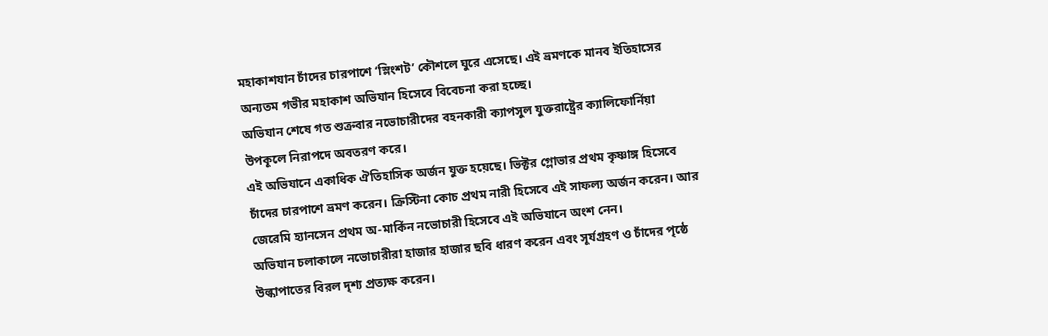মহাকাশযান চাঁদের চারপাশে ‘স্লিংশট’ কৌশলে ঘুরে এসেছে। এই ভ্রমণকে মানব ইতিহাসের অন্যতম গভীর মহাকাশ অভিযান হিসেবে বিবেচনা করা হচ্ছে।
অভিযান শেষে গত শুক্রবার নভোচারীদের বহনকারী ক্যাপসুল যুক্তরাষ্ট্রের ক্যালিফোর্নিয়া উপকূলে নিরাপদে অবতরণ করে।
এই অভিযানে একাধিক ঐতিহাসিক অর্জন যুক্ত হয়েছে। ভিক্টর গ্লোভার প্রথম কৃষ্ণাঙ্গ হিসেবে চাঁদের চারপাশে ভ্রমণ করেন। ক্রিস্টিনা কোচ প্রথম নারী হিসেবে এই সাফল্য অর্জন করেন। আর জেরেমি হ্যানসেন প্রথম অ-মার্কিন নভোচারী হিসেবে এই অভিযানে অংশ নেন।
অভিযান চলাকালে নভোচারীরা হাজার হাজার ছবি ধারণ করেন এবং সূর্যগ্রহণ ও চাঁদের পৃষ্ঠে উল্কাপাতের বিরল দৃশ্য প্রত্যক্ষ করেন।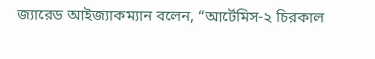জ্যারেড আইজ্যাকম্যান বলেন, “আর্টেমিস-২ চিরকাল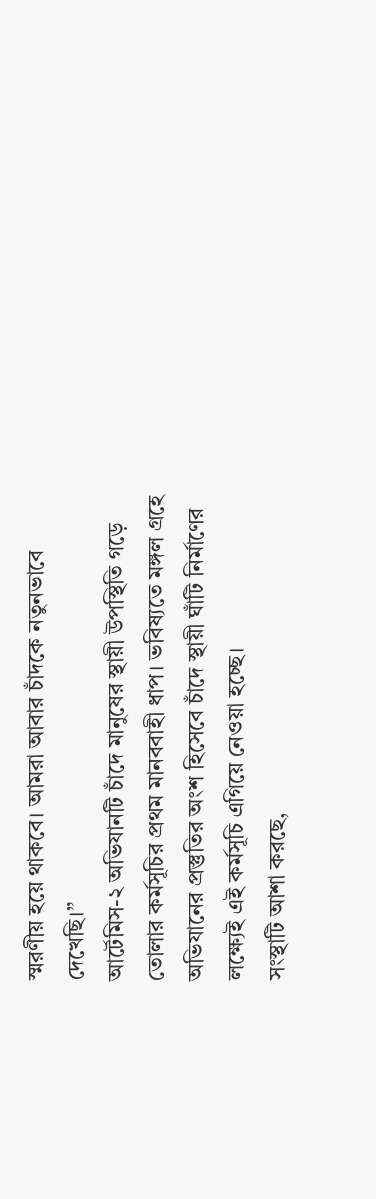স্মরণীয় হয়ে থাকবে। আমরা আবার চাঁদকে নতুনভাবে দেখেছি।”
আর্টেমিস-২ অভিযানটি চাঁদে মানুষের স্থায়ী উপস্থিতি গড়ে তোলার কর্মসূচির প্রথম মানববাহী ধাপ। ভবিষ্যতে মঙ্গল গ্রহে অভিযানের প্রস্তুতির অংশ হিসেবে চাঁদে স্থায়ী ঘাঁটি নির্মাণের লক্ষ্যেই এই কর্মসূচি এগিয়ে নেওয়া হচ্ছে।
সংস্থাটি আশা করছে,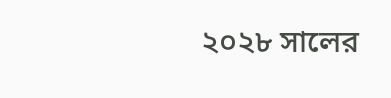২০২৮ সালের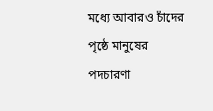মধ্যে আবারও চাঁদের পৃষ্ঠে মানুষের পদচারণা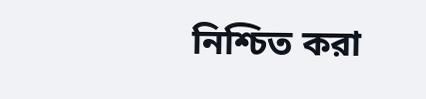নিশ্চিত করা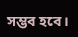সম্ভব হবে।